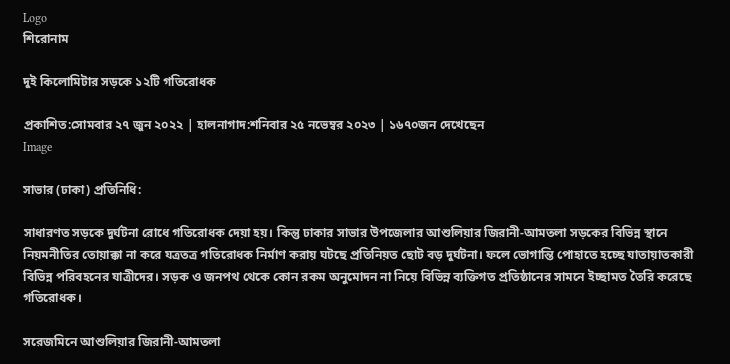Logo
শিরোনাম

দুই কিলোমিটার সড়কে ১২টি গতিরোধক

প্রকাশিত:সোমবার ২৭ জুন ২০২২ | হালনাগাদ:শনিবার ২৫ নভেম্বর ২০২৩ | ১৬৭০জন দেখেছেন
Image

সাভার (ঢাকা) প্রতিনিধি:

সাধারণত সড়কে দুর্ঘটনা রোধে গতিরোধক দেয়া হয়। কিন্তু ঢাকার সাভার উপজেলার আশুলিয়ার জিরানী-আমতলা সড়কের বিভিন্ন স্থানে নিয়মনীতির তোয়াক্কা না করে যত্রতত্র গতিরোধক নির্মাণ করায় ঘটছে প্রতিনিয়ত ছোট বড় দুর্ঘটনা। ফলে ভোগান্তি পোহাতে হচ্ছে যাতায়াতকারী বিভিন্ন পরিবহনের যাত্রীদের। সড়ক ও জনপথ থেকে কোন রকম অনুমোদন না নিয়ে বিভিন্ন ব্যক্তিগত প্রতিষ্ঠানের সামনে ইচ্ছামত তৈরি করেছে গতিরোধক।

সরেজমিনে আশুলিয়ার জিরানী-আমতলা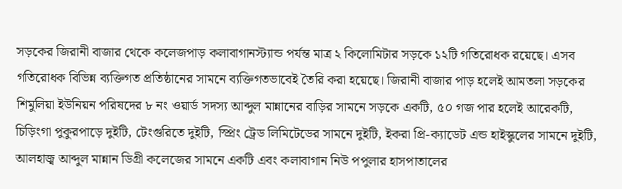সড়কের জিরানী বাজার থেকে কলেজপাড় কলাবাগানস্ট্যান্ড পর্যন্ত মাত্র ২ কিলোমিটার সড়কে ১২টি গতিরোধক রয়েছে। এসব গতিরোধক বিভিন্ন ব্যক্তিগত প্রতিষ্ঠানের সামনে ব্যক্তিগতভাবেই তৈরি করা হয়েছে। জিরানী বাজার পাড় হলেই আমতলা সড়কের শিমুলিয়া ইউনিয়ন পরিষদের ৮ নং ওয়ার্ড সদস্য আব্দুল মান্নানের বাড়ির সামনে সড়কে একটি, ৫০ গজ পার হলেই আরেকটি, চিড়িংগা পুকুরপাড়ে দুইটি, টেংগুরিতে দুইটি, স্প্রিং ট্রেড লিমিটেডের সামনে দুইটি, ইকরা প্রি-ক্যাডেট এন্ড হাইস্কুলের সামনে দুইটি, আলহাজ্ব আব্দুল মান্নান ডিগ্রী কলেজের সামনে একটি এবং কলাবাগান নিউ পপুলার হাসপাতালের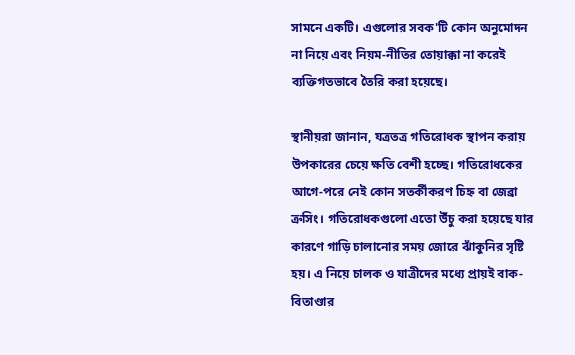সামনে একটি। এগুলোর সবক'টি কোন অনুমোদন না নিয়ে এবং নিয়ম-নীতির তোয়াক্কা না করেই ব্যক্তিগতভাবে তৈরি করা হয়েছে।

স্থানীয়রা জানান, যত্রতত্র গতিরোধক স্থাপন করায় উপকারের চেয়ে ক্ষতি বেশী হচ্ছে। গতিরোধকের আগে-পরে নেই কোন সতর্কীকরণ চিহ্ন বা জেব্রা ক্রসিং। গতিরোধকগুলো এতো উঁচু করা হয়েছে যার কারণে গাড়ি চালানোর সময় জোরে ঝাঁকুনির সৃষ্টি হয়। এ নিয়ে চালক ও যাত্রীদের মধ্যে প্রায়ই বাক-বিতাণ্ডার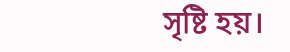সৃষ্টি হয়।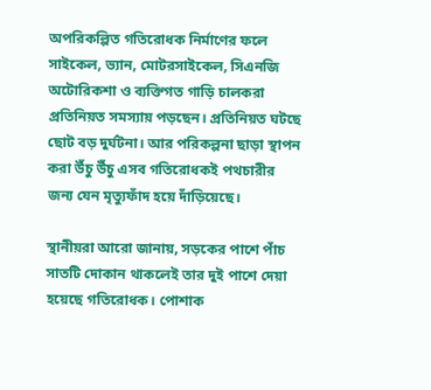অপরিকল্পিত গতিরোধক নির্মাণের ফলে সাইকেল, ভ্যান, মোটরসাইকেল, সিএনজি অটোরিকশা ও ব্যক্তিগত গাড়ি চালকরা প্রতিনিয়ত সমস্যায় পড়ছেন। প্রতিনিয়ত ঘটছে ছোট বড় দুর্ঘটনা। আর পরিকল্পনা ছাড়া স্থাপন করা উঁচু উঁচু এসব গতিরোধকই পথচারীর জন্য যেন মৃত্যুফাঁদ হয়ে দাঁড়িয়েছে।

স্থানীয়রা আরো জানায়, সড়কের পাশে পাঁচ সাতটি দোকান থাকলেই তার দুই পাশে দেয়া হয়েছে গতিরোধক। পোশাক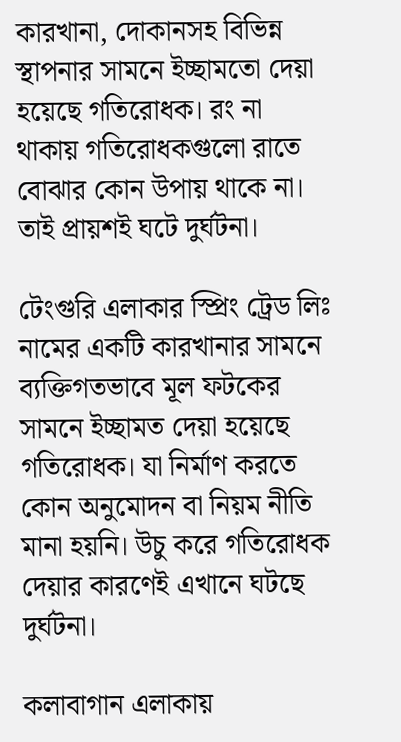কারখানা, দোকানসহ বিভিন্ন স্থাপনার সামনে ইচ্ছামতো দেয়া হয়েছে গতিরোধক। রং না থাকায় গতিরোধকগুলো রাতে বোঝার কোন উপায় থাকে না। তাই প্রায়শই ঘটে দুর্ঘটনা।

টেংগুরি এলাকার স্প্রিং ট্রেড লিঃ নামের একটি কারখানার সামনে ব্যক্তিগতভাবে মূল ফটকের সামনে ইচ্ছামত দেয়া হয়েছে গতিরোধক। যা নির্মাণ করতে কোন অনুমোদন বা নিয়ম নীতি মানা হয়নি। উচু করে গতিরোধক দেয়ার কারণেই এখানে ঘটছে দুর্ঘটনা।

কলাবাগান এলাকায়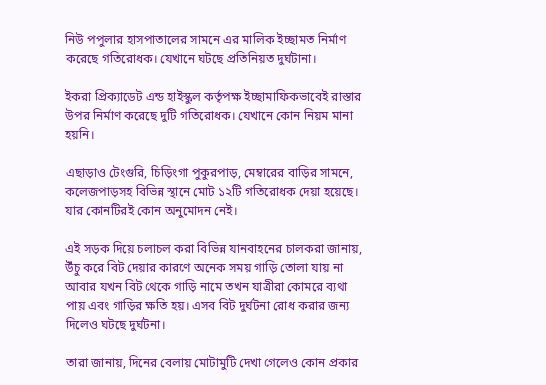নিউ পপুলার হাসপাতালের সামনে এর মালিক ইচ্ছামত নির্মাণ করেছে গতিরোধক। যেখানে ঘটছে প্রতিনিয়ত দুর্ঘটানা।

ইকরা প্রিক্যাডেট এন্ড হাইস্কুল কর্তৃপক্ষ ইচ্ছামাফিকভাবেই রাস্তার উপর নির্মাণ করেছে দুটি গতিরোধক। যেখানে কোন নিয়ম মানা হয়নি।

এছাড়াও টেংগুরি, চিড়িংগা পুকুরপাড়, মেম্বারের বাড়ির সামনে, কলেজপাড়সহ বিভিন্ন স্থানে মোট ১২টি গতিরোধক দেয়া হয়েছে। যার কোনটিরই কোন অনুমোদন নেই।

এই সড়ক দিয়ে চলাচল করা বিভিন্ন যানবাহনের চালকরা জানায়, উঁচু করে বিট দেয়ার কারণে অনেক সময় গাড়ি তোলা যায় না আবার যখন বিট থেকে গাড়ি নামে তখন যাত্রীরা কোমরে ব্যথা পায় এবং গাড়ির ক্ষতি হয়। এসব বিট দুর্ঘটনা রোধ করার জন্য দিলেও ঘটছে দুর্ঘটনা।

তারা জানায়, দিনের বেলায় মোটামুটি দেখা গেলেও কোন প্রকার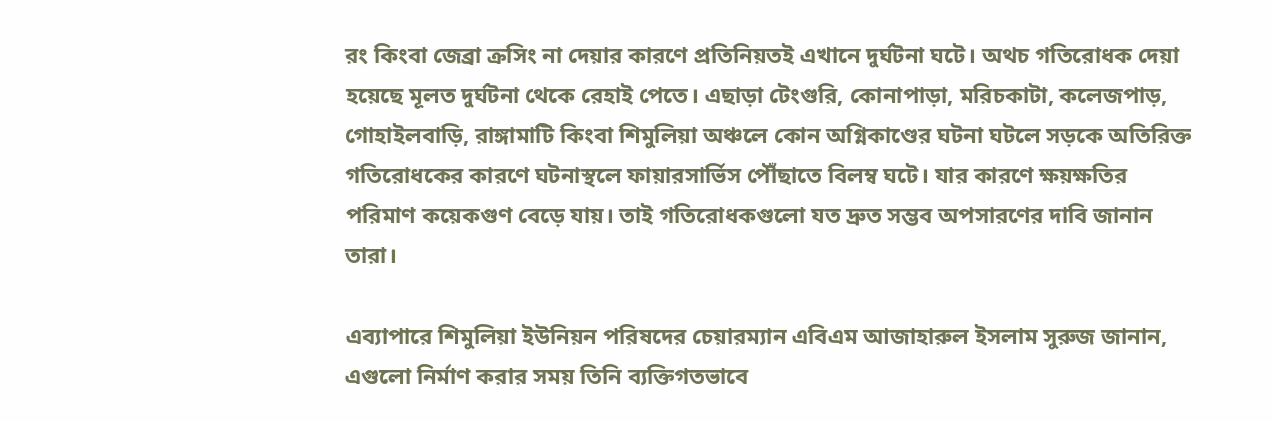রং কিংবা জেব্রা ক্রসিং না দেয়ার কারণে প্রতিনিয়তই এখানে দুর্ঘটনা ঘটে। অথচ গতিরোধক দেয়া হয়েছে মূলত দুর্ঘটনা থেকে রেহাই পেতে। এছাড়া টেংগুরি, কোনাপাড়া, মরিচকাটা, কলেজপাড়, গোহাইলবাড়ি, রাঙ্গামাটি কিংবা শিমুলিয়া অঞ্চলে কোন অগ্নিকাণ্ডের ঘটনা ঘটলে সড়কে অতিরিক্ত গতিরোধকের কারণে ঘটনাস্থলে ফায়ারসার্ভিস পৌঁছাতে বিলম্ব ঘটে। যার কারণে ক্ষয়ক্ষতির পরিমাণ কয়েকগুণ বেড়ে যায়। তাই গতিরোধকগুলো যত দ্রুত সম্ভব অপসারণের দাবি জানান তারা।

এব্যাপারে শিমুলিয়া ইউনিয়ন পরিষদের চেয়ারম্যান এবিএম আজাহারুল ইসলাম সুরুজ জানান, এগুলো নির্মাণ করার সময় তিনি ব্যক্তিগতভাবে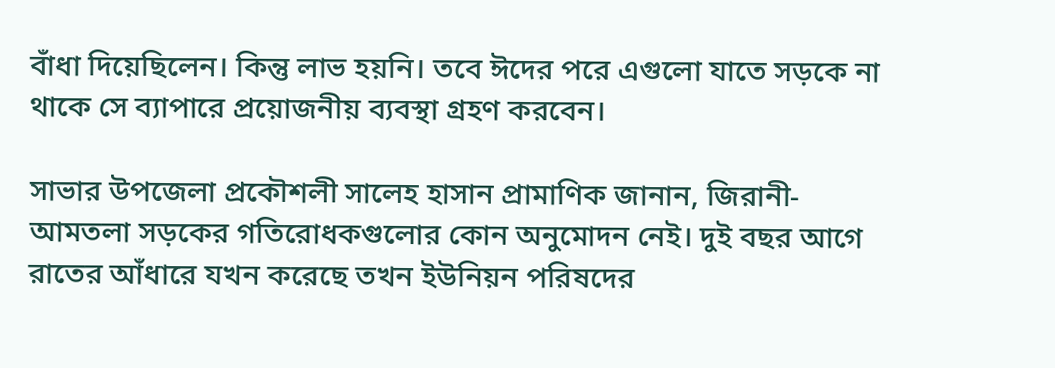বাঁধা দিয়েছিলেন। কিন্তু লাভ হয়নি। তবে ঈদের পরে এগুলো যাতে সড়কে না থাকে সে ব্যাপারে প্রয়োজনীয় ব্যবস্থা গ্রহণ করবেন।

সাভার উপজেলা প্রকৌশলী সালেহ হাসান প্রামাণিক জানান, জিরানী-আমতলা সড়কের গতিরোধকগুলোর কোন অনুমোদন নেই। দুই বছর আগে রাতের আঁধারে যখন করেছে তখন ইউনিয়ন পরিষদের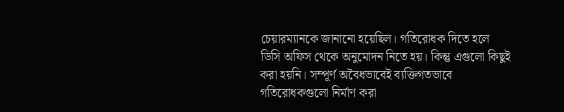চেয়ারম্যানকে জানানো হয়েছিল। গতিরোধক দিতে হলে ডিসি অফিস থেকে অনুমোদন নিতে হয়। কিন্তু এগুলো কিছুই করা হয়নি। সম্পূর্ণ অবৈধভাবেই ব্যক্তিগতভাবে গতিরোধকগুলো নির্মাণ করা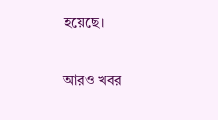হয়েছে।


আরও খবর